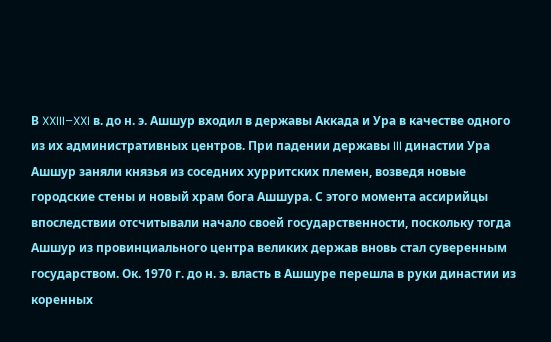В XXIII–XXI в. до н. э. Ашшур входил в державы Аккада и Ура в качестве одного из их административных центров. При падении державы III династии Ура Ашшур заняли князья из соседних хурритских племен, возведя новые городские стены и новый храм бога Ашшура. С этого момента ассирийцы впоследствии отсчитывали начало своей государственности, поскольку тогда Ашшур из провинциального центра великих держав вновь стал суверенным государством. Ок. 1970 г. до н. э. власть в Ашшуре перешла в руки династии из коренных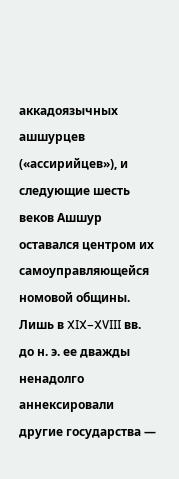аккадоязычных ашшурцев («ассирийцев»), и следующие шесть веков Ашшур оставался центром их самоуправляющейся номовой общины. Лишь в XIX–XVIII вв. до н. э. ее дважды ненадолго аннексировали другие государства —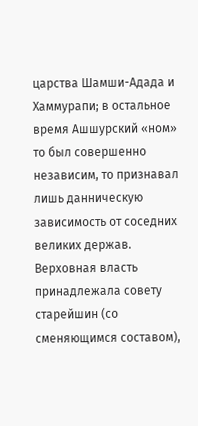царства Шамши-Адада и Хаммурапи; в остальное время Ашшурский «ном» то был совершенно независим, то признавал лишь данническую зависимость от соседних великих держав. Верховная власть принадлежала совету старейшин (со сменяющимся составом),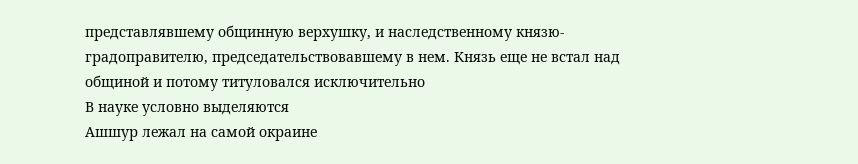представлявшему общинную верхушку, и наследственному князю-градоправителю, председательствовавшему в нем. Князь еще не встал над общиной и потому титуловался исключительно
В науке условно выделяются
Ашшур лежал на самой окраине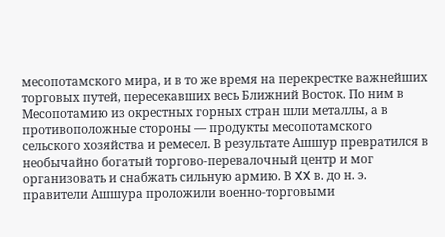месопотамского мира, и в то же время на перекрестке важнейших торговых путей, пересекавших весь Ближний Восток. По ним в Месопотамию из окрестных горных стран шли металлы, а в противоположные стороны — продукты месопотамского сельского хозяйства и ремесел. В результате Ашшур превратился в необычайно богатый торгово-перевалочный центр и мог организовать и снабжать сильную армию. В XX в. до н. э. правители Ашшура проложили военно-торговыми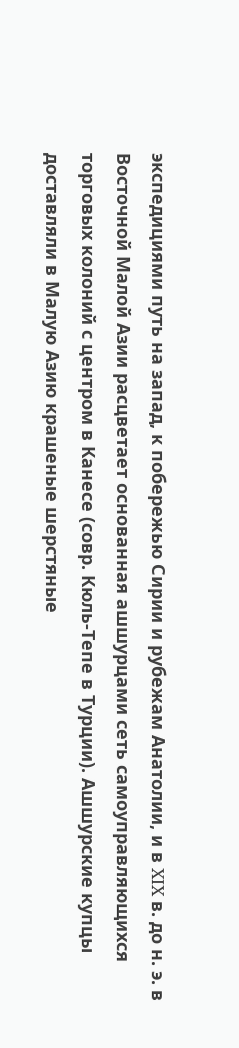экспедициями путь на запад, к побережью Сирии и рубежам Анатолии, и в XIX в. до н. э. в Восточной Малой Азии расцветает основанная ашшурцами сеть самоуправляющихся торговых колоний с центром в Канесе (совр. Кюль-Тепе в Турции). Ашшурские купцы доставляли в Малую Азию крашеные шерстяные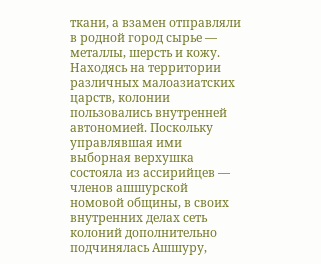ткани, а взамен отправляли в родной город сырье — металлы, шерсть и кожу. Находясь на территории различных малоазиатских царств, колонии пользовались внутренней автономией. Поскольку управлявшая ими выборная верхушка состояла из ассирийцев — членов ашшурской номовой общины, в своих внутренних делах сеть колоний дополнительно подчинялась Ашшуру,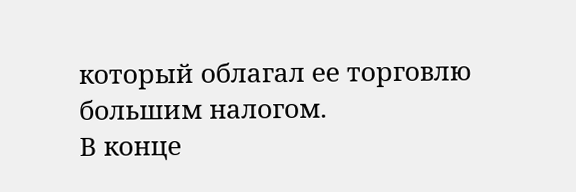который облагал ее торговлю большим налогом.
В конце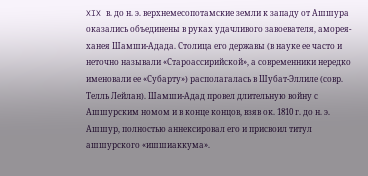XIX в. до н. э. верхнемесопотамские земли к западу от Ашшура оказались объединены в руках удачливого завоевателя, аморея-ханея Шамши-Адада. Столица его державы (в науке ее часто и неточно называли «Староассирийской», а современники нередко именовали ее «Субарту») располагалась в Шубат-Эллиле (совр. Телль Лейлан). Шамши-Адад провел длительную войну с Ашшурским номом и в конце концов, взяв ок. 1810 г. до н. э. Ашшур, полностью аннексировал его и присвоил титул ашшурского «ишшиаккума».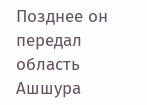Позднее он передал область Ашшура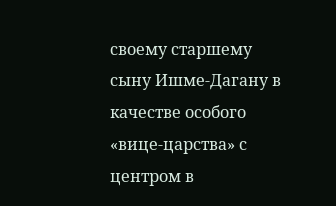своему старшему сыну Ишме-Дагану в качестве особого «вице-царства» с центром в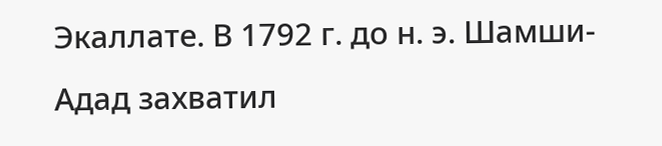Экаллате. В 1792 г. до н. э. Шамши-Адад захватил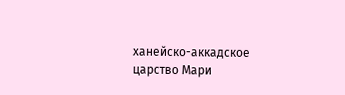ханейско-аккадское царство Мари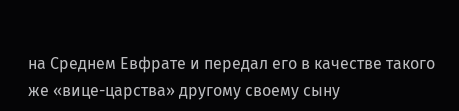на Среднем Евфрате и передал его в качестве такого же «вице-царства» другому своему сыну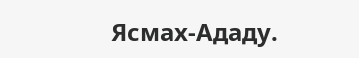Ясмах-Ададу.